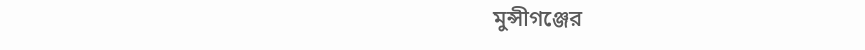মুন্সীগঞ্জের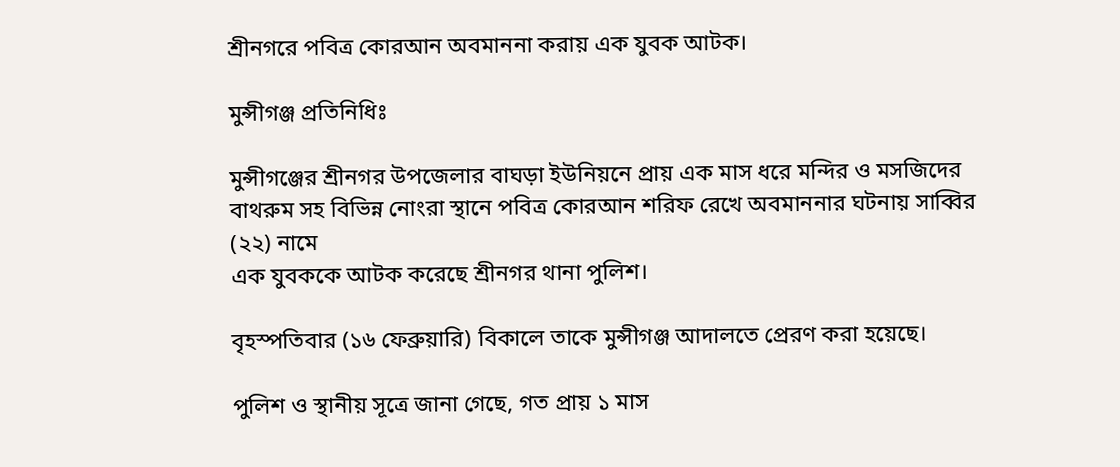শ্রীনগরে পবিত্র কোরআন অবমাননা করায় এক যুবক আটক।

মুন্সীগঞ্জ প্রতি‌নি‌ধিঃ

মুন্সীগঞ্জের শ্রীনগর উপজেলার বাঘড়া ইউনিয়নে প্রায় এক মাস ধরে মন্দির ও মসজিদের বাথরুম সহ বিভিন্ন নোংরা স্থানে পবিত্র কোরআন শরিফ রেখে অবমাননার ঘটনায় সাব্বির (২২) নামে
এক যুবককে আটক করেছে শ্রীনগর থানা পুলিশ।

বৃহস্পতিবার (১৬ ফেব্রুয়ারি) বিকালে তাকে মুন্সীগঞ্জ আদালতে প্রেরণ করা হয়েছে।

পুলিশ ও স্থানীয় সূত্রে জানা গেছে, গত প্রায় ১ মাস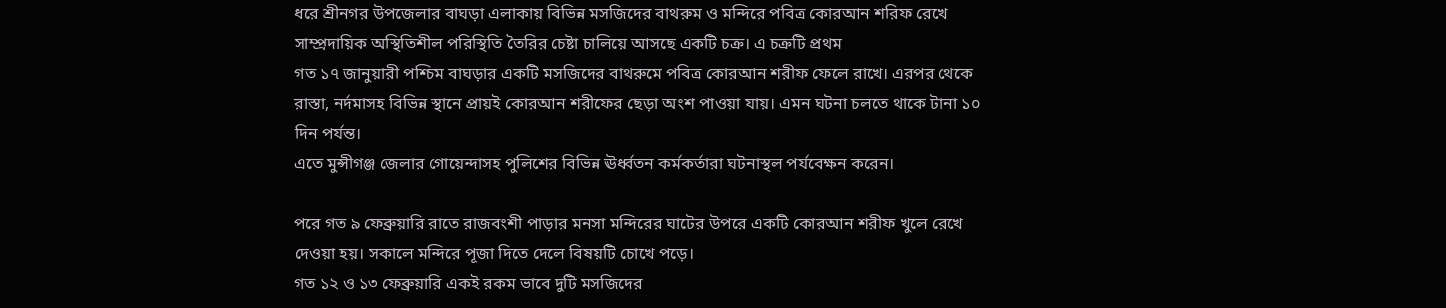ধরে শ্রীনগর উপজেলার বাঘড়া এলাকায় বিভিন্ন মসজিদের বাথরুম ও মন্দিরে পবিত্র কোরআন শরিফ রেখে সাম্প্রদায়িক অস্থিতিশীল পরিস্থিতি তৈরির চেষ্টা চালিয়ে আসছে একটি চক্র। এ চক্রটি প্রথম
গত ১৭ জানুয়ারী পশ্চিম বাঘড়ার একটি মসজিদের বাথরুমে পবিত্র কোরআন শরীফ ফেলে রাখে। এরপর থেকে রাস্তা, নর্দমাসহ বিভিন্ন স্থানে প্রায়ই কোরআন শরীফের ছেড়া অংশ পাওয়া যায়। এমন ঘটনা চলতে থাকে টানা ১০ দিন পর্যন্ত।
এতে মুন্সীগঞ্জ জেলার গোয়েন্দাসহ পুলিশের বিভিন্ন ঊর্ধ্বতন কর্মকর্তারা ঘটনাস্থল পর্যবেক্ষন করেন।

পরে গত ৯ ফেব্রুয়ারি রাতে রাজবংশী পাড়ার মনসা মন্দিরের ঘাটের উপরে একটি কোরআন শরীফ খুলে রেখে দেওয়া হয়। সকালে মন্দিরে পূজা দিতে দেলে বিষয়টি চোখে পড়ে।
গত ১২ ও ১৩ ফেব্রুয়ারি একই রকম ভাবে দুটি মসজিদের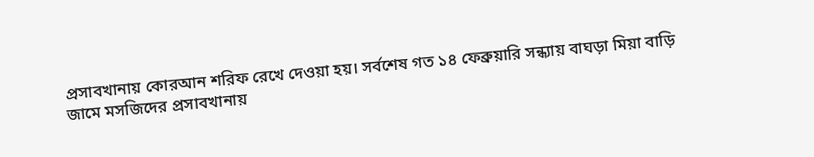প্রসাবখানায় কোরআন শরিফ রেখে দেওয়া হয়। সর্বশেষ গত ১৪ ফেব্রুয়ারি সন্ধ্যায় বাঘড়া মিয়া বাড়ি জামে মসজিদের প্রসাবখানায়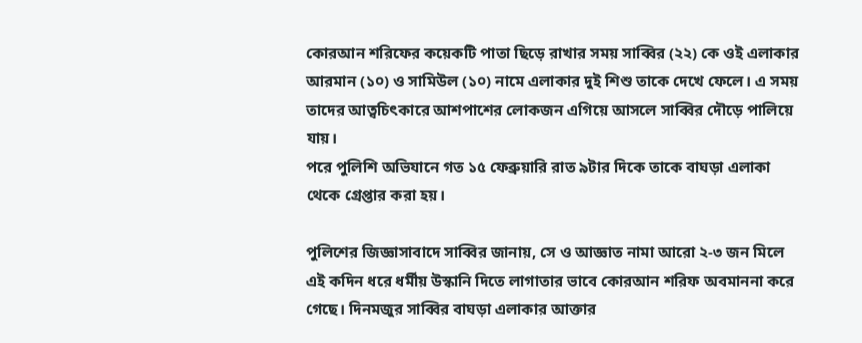কোরআন শরিফের কয়েকটি পাতা ছিড়ে রাখার সময় সাব্বির (২২) কে ওই এলাকার আরমান (১০) ও সামিউল (১০) নামে এলাকার দুই শিশু তাকে দেখে ফেলে। এ সময় তাদের আত্বচিৎকারে আশপাশের লোকজন এগিয়ে আসলে সাব্বির দৌড়ে পালিয়ে যায়।
পরে পুলিশি অভিযানে গত ১৫ ফেব্রুয়ারি রাত ৯টার দিকে তাকে বাঘড়া এলাকা থেকে গ্রেপ্তার করা হয়।

পুলিশের জিজ্ঞাসাবাদে সাব্বির জানায়, সে ও আজ্ঞাত নামা আরো ২-৩ জন মিলে এই কদিন ধরে ধর্মীয় উস্কানি দিতে লাগাতার ভাবে কোরআন শরিফ অবমাননা করে গেছে। দিনমজুর সাব্বির বাঘড়া এলাকার আক্তার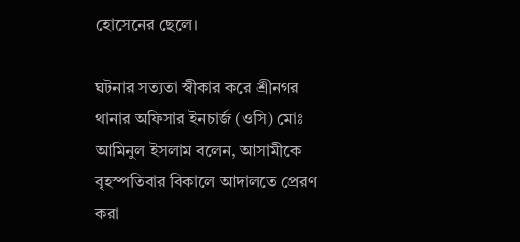হোসেনের ছেলে।

ঘটনার সত্যতা স্বীকার করে শ্রীনগর থানার অফিসার ইনচার্জ (ওসি) মোঃ আমিনুল ইসলাম বলেন, আসামীকে বৃহস্পতিবার বিকালে আদালতে প্রেরণ করা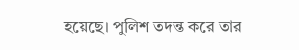হয়েছে। পুলিশ তদন্ত করে তার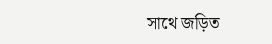সাথে জড়িত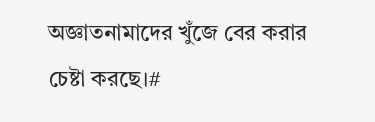অজ্ঞাতনামাদের খুঁজে বের করার চেষ্টা করছে।#